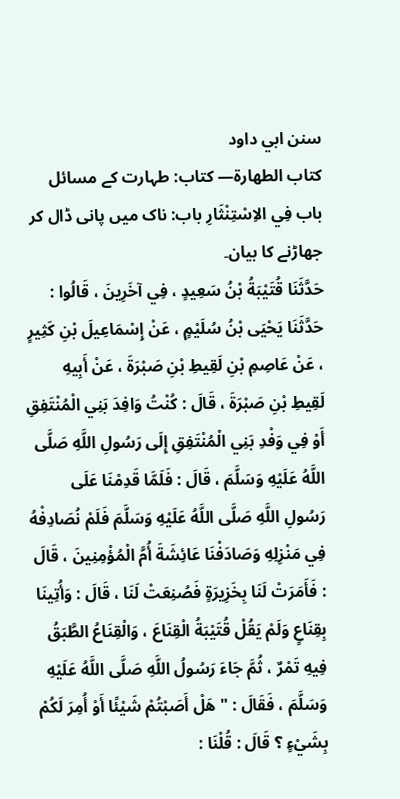سنن ابي داود
كتاب الطهارة— کتاب: طہارت کے مسائل
باب فِي الاِسْتِنْثَارِ باب: ناک میں پانی ڈال کر جھاڑنے کا بیان۔
حَدَّثَنَا قُتَيْبَةُ بْنُ سَعِيدٍ ، فِي آخَرِينَ ، قَالُوا : حَدَّثَنَا يَحْيَى بْنُ سُلَيْمٍ ، عَنْ إِسْمَاعِيلَ بْنِ كَثِيرٍ ، عَنْ عَاصِمِ بْنِ لَقِيطِ بْنِ صَبْرَةَ ، عَنْ أَبِيهِ لَقِيطِ بْنِ صَبْرَةَ ، قَالَ : كُنْتُ وَافِدَ بَنِي الْمُنْتَفِقِ أَوْ فِي وَفْدِ بَنِي الْمُنْتَفِقِ إِلَى رَسُولِ اللَّهِ صَلَّى اللَّهُ عَلَيْهِ وَسَلَّمَ ، قَالَ : فَلَمَّا قَدِمْنَا عَلَى رَسُولِ اللَّهِ صَلَّى اللَّهُ عَلَيْهِ وَسَلَّمَ فَلَمْ نُصَادِفْهُ فِي مَنْزِلِهِ وَصَادَفْنَا عَائِشَةَ أُمَّ الْمُؤْمِنِينَ ، قَالَ : فَأَمَرَتْ لَنَا بِخَزِيرَةٍ فَصُنِعَتْ لَنَا ، قَالَ : وَأُتِينَا بِقِنَاعٍ وَلَمْ يَقُلْ قُتَيْبَةُ الْقِنَاعَ ، وَالْقِنَاعُ الطَّبَقُ فِيهِ تَمْرٌ ، ثُمَّ جَاءَ رَسُولُ اللَّهِ صَلَّى اللَّهُ عَلَيْهِ وَسَلَّمَ ، فَقَالَ : " هَلْ أَصَبْتُمْ شَيْئًا أَوْ أُمِرَ لَكُمْ بِشَيْءٍ ؟ قَالَ : قُلْنَا :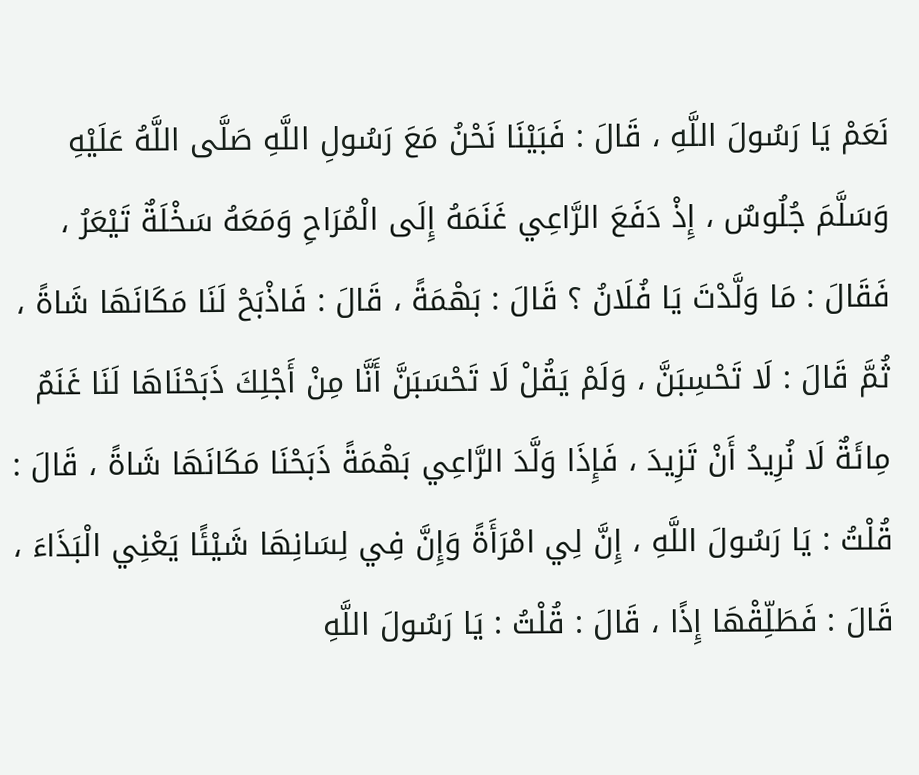نَعَمْ يَا رَسُولَ اللَّهِ ، قَالَ : فَبَيْنَا نَحْنُ مَعَ رَسُولِ اللَّهِ صَلَّى اللَّهُ عَلَيْهِ وَسَلَّمَ جُلُوسٌ ، إِذْ دَفَعَ الرَّاعِي غَنَمَهُ إِلَى الْمُرَاحِ وَمَعَهُ سَخْلَةٌ تَيْعَرُ ، فَقَالَ : مَا وَلَّدْتَ يَا فُلَانُ ؟ قَالَ : بَهْمَةً ، قَالَ : فَاذْبَحْ لَنَا مَكَانَهَا شَاةً ، ثُمَّ قَالَ : لَا تَحْسِبَنَّ ، وَلَمْ يَقُلْ لَا تَحْسَبَنَّ أَنَّا مِنْ أَجْلِكَ ذَبَحْنَاهَا لَنَا غَنَمٌ مِائَةٌ لَا نُرِيدُ أَنْ تَزِيدَ ، فَإِذَا وَلَّدَ الرَّاعِي بَهْمَةً ذَبَحْنَا مَكَانَهَا شَاةً ، قَالَ : قُلْتُ : يَا رَسُولَ اللَّهِ ، إِنَّ لِي امْرَأَةً وَإِنَّ فِي لِسَانِهَا شَيْئًا يَعْنِي الْبَذَاءَ ، قَالَ : فَطَلِّقْهَا إِذًا ، قَالَ : قُلْتُ : يَا رَسُولَ اللَّهِ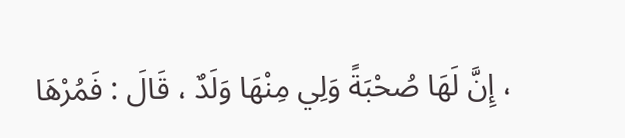، إِنَّ لَهَا صُحْبَةً وَلِي مِنْهَا وَلَدٌ ، قَالَ : فَمُرْهَا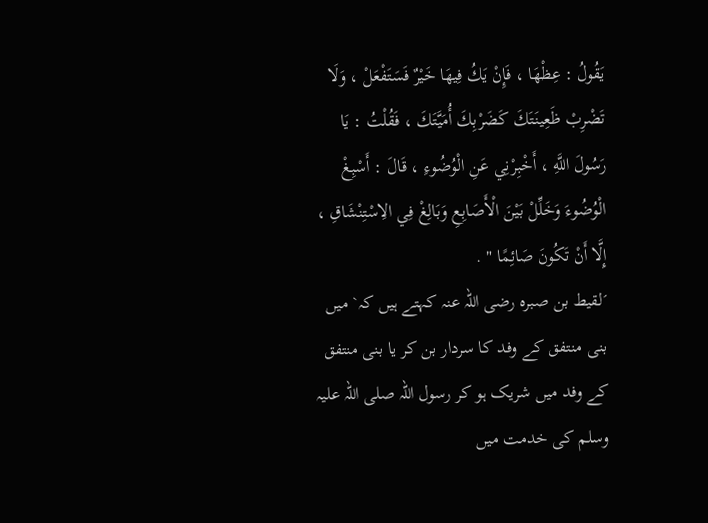يَقُولُ : عِظْهَا ، فَإِنْ يَكُ فِيهَا خَيْرٌ فَسَتَفْعَلْ ، وَلَا تَضْرِبْ ظَعِينَتَكَ كَضَرْبِكَ أُمَيَّتَكَ ، فَقُلْتُ : يَا رَسُولَ اللَّهِ ، أَخْبِرْنِي عَنِ الْوُضُوءِ ، قَالَ : أَسْبِغْ الْوُضُوءَ وَخَلِّلْ بَيْنَ الْأَصَابِعِ وَبَالِغْ فِي الِاسْتِنْشَاقِ ، إِلَّا أَنْ تَكُونَ صَائِمًا " .
´لقیط بن صبرہ رضی اللہ عنہ کہتے ہیں کہ` میں بنی منتفق کے وفد کا سردار بن کر یا بنی منتفق کے وفد میں شریک ہو کر رسول اللہ صلی اللہ علیہ وسلم کی خدمت میں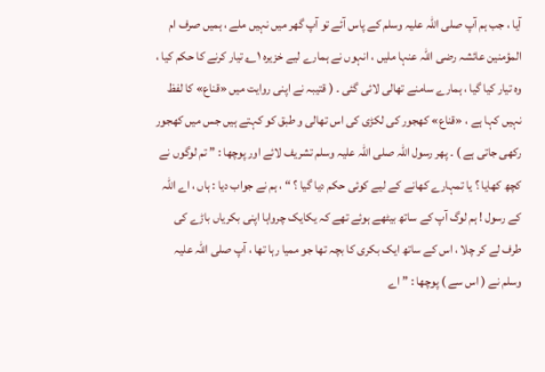آیا ، جب ہم آپ صلی اللہ علیہ وسلم کے پاس آئے تو آپ گھر میں نہیں ملے ، ہمیں صرف ام المؤمنین عائشہ رضی اللہ عنہا ملیں ، انہوں نے ہمارے لیے خزیرہ ۱؎ تیار کرنے کا حکم کیا ، وہ تیار کیا گیا ، ہمارے سامنے تھالی لائی گئی ۔ ( قتیبہ نے اپنی روایت میں «قناع» کا لفظ نہیں کہا ہے ، «قناع» کھجور کی لکڑی کی اس تھالی و طبق کو کہتے ہیں جس میں کھجور رکھی جاتی ہے ) ۔ پھر رسول اللہ صلی اللہ علیہ وسلم تشریف لائے اور پوچھا : ” تم لوگوں نے کچھ کھایا ؟ یا تمہارے کھانے کے لیے کوئی حکم دیا گیا ؟ “ ، ہم نے جواب دیا : ہاں ، اے اللہ کے رسول ! ہم لوگ آپ کے ساتھ بیٹھے ہوئے تھے کہ یکایک چرواہا اپنی بکریاں باڑے کی طرف لے کر چلا ، اس کے ساتھ ایک بکری کا بچہ تھا جو ممیا رہا تھا ، آپ صلی اللہ علیہ وسلم نے ( اس سے ) پوچھا : ” اے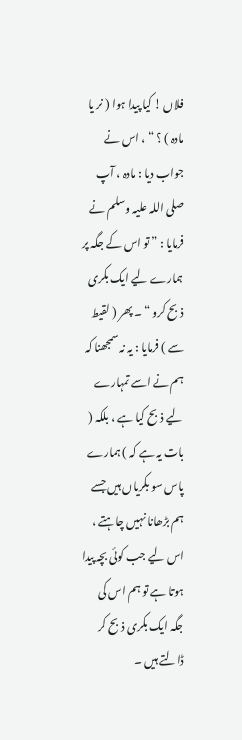فلاں ! کیا پیدا ہوا ( نر یا مادہ ) ؟ “ ، اس نے جواب دیا : مادہ ، آپ صلی اللہ علیہ وسلم نے فرمایا : ” تو اس کے جگہ پر ہمارے لیے ایک بکری ذبح کرو “ ۔ پھر ( لقیط سے ) فرمایا : یہ نہ سمجھنا کہ ہم نے اسے تمہارے لیے ذبح کیا ہے ، بلکہ ( بات یہ ہے کہ ) ہمارے پاس سو بکریاں ہیں جسے ہم بڑھانا نہیں چاہتے ، اس لیے جب کوئی بچہ پیدا ہوتا ہے تو ہم اس کی جگہ ایک بکری ذبح کر ڈالتے ہیں ۔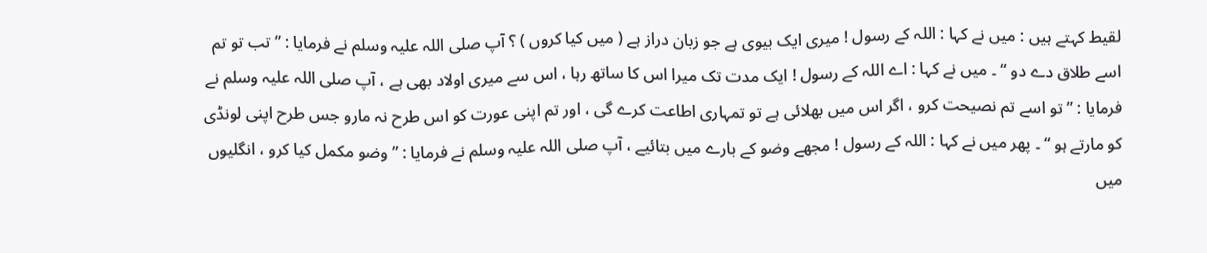لقیط کہتے ہیں : میں نے کہا : اللہ کے رسول ! میری ایک بیوی ہے جو زبان دراز ہے ( میں کیا کروں ) ؟ آپ صلی اللہ علیہ وسلم نے فرمایا : ” تب تو تم اسے طلاق دے دو “ ۔ میں نے کہا : اے اللہ کے رسول ! ایک مدت تک میرا اس کا ساتھ رہا ، اس سے میری اولاد بھی ہے ، آپ صلی اللہ علیہ وسلم نے فرمایا : ” تو اسے تم نصیحت کرو ، اگر اس میں بھلائی ہے تو تمہاری اطاعت کرے گی ، اور تم اپنی عورت کو اس طرح نہ مارو جس طرح اپنی لونڈی کو مارتے ہو “ ۔ پھر میں نے کہا : اللہ کے رسول ! مجھے وضو کے بارے میں بتائیے ، آپ صلی اللہ علیہ وسلم نے فرمایا : ” وضو مکمل کیا کرو ، انگلیوں میں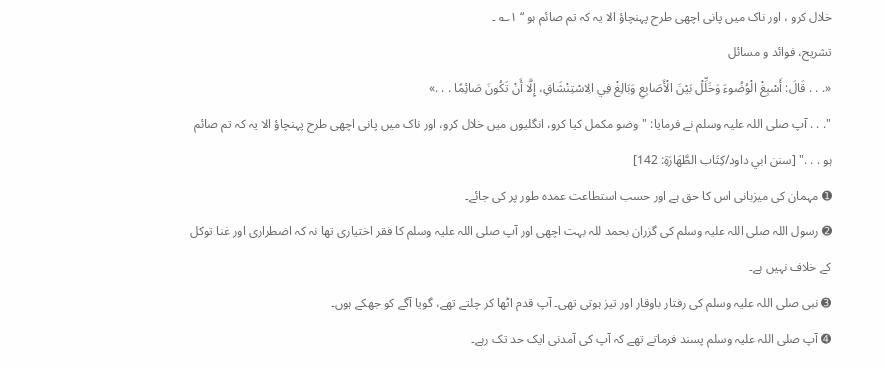خلال کرو ، اور ناک میں پانی اچھی طرح پہنچاؤ الا یہ کہ تم صائم ہو “ ۱؎ ۔
تشریح، فوائد و مسائل
«. . . قَالَ: أَسْبِغْ الْوُضُوءَ وَخَلِّلْ بَيْنَ الْأَصَابِعِ وَبَالِغْ فِي الِاسْتِنْشَاقِ، إِلَّا أَنْ تَكُونَ صَائِمًا . . .»
". . . آپ صلی اللہ علیہ وسلم نے فرمایا: "وضو مکمل کیا کرو، انگلیوں میں خلال کرو، اور ناک میں پانی اچھی طرح پہنچاؤ الا یہ کہ تم صائم ہو . . ." [سنن ابي داود/كِتَاب الطَّهَارَةِ: 142]
➊ مہمان کی میزبانی اس کا حق ہے اور حسب استطاعت عمدہ طور پر کی جائے۔
➋ رسول اللہ صلی اللہ علیہ وسلم کی گزران بحمد للہ بہت اچھی اور آپ صلی اللہ علیہ وسلم کا فقر اختیاری تھا نہ کہ اضطراری اور غنا توکل کے خلاف نہیں ہے۔
➌ نبی صلی اللہ علیہ وسلم کی رفتار باوقار اور تیز ہوتی تھی۔ آپ قدم اٹھا کر چلتے تھے، گویا آگے کو جھکے ہوں۔
➍ آپ صلی اللہ علیہ وسلم پسند فرماتے تھے کہ آپ کی آمدنی ایک حد تک رہے۔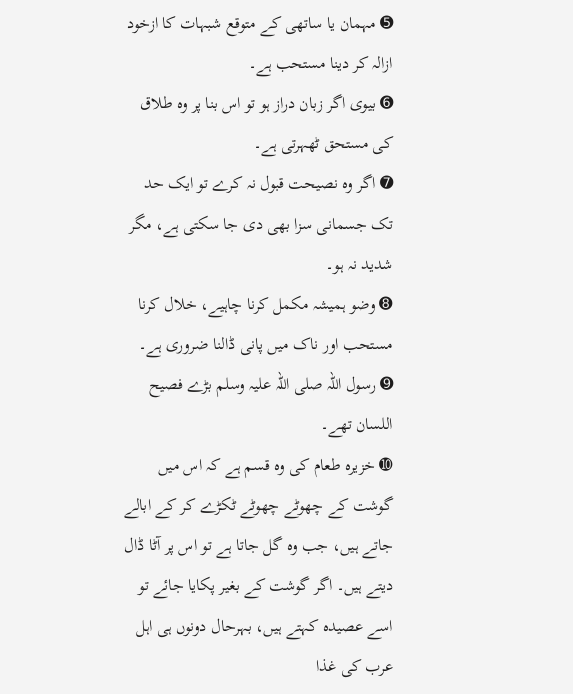➎ مہمان یا ساتھی کے متوقع شبہات کا ازخود ازالہ کر دینا مستحب ہے۔
➏ بیوی اگر زبان دراز ہو تو اس بنا پر وہ طلاق کی مستحق ٹھہرتی ہے۔
➐ اگر وہ نصیحت قبول نہ کرے تو ایک حد تک جسمانی سزا بھی دی جا سکتی ہے، مگر شدید نہ ہو۔
➑ وضو ہمیشہ مکمل کرنا چاہیے، خلال کرنا مستحب اور ناک میں پانی ڈالنا ضروری ہے۔
➒ رسول اللہ صلی اللہ علیہ وسلم بڑے فصیح اللسان تھے۔
➓ خزیرہ طعام کی وہ قسم ہے کہ اس میں گوشت کے چھوٹے چھوٹے ٹکڑے کر کے ابالے جاتے ہیں، جب وہ گل جاتا ہے تو اس پر آٹا ڈال دیتے ہیں۔ اگر گوشت کے بغیر پکایا جائے تو اسے عصیدہ کہتے ہیں، بہرحال دونوں ہی اہل عرب کی غذا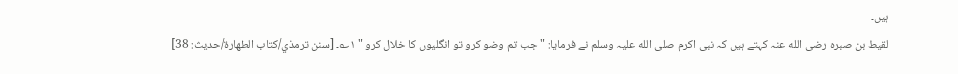ہیں۔
لقیط بن صبرہ رضی الله عنہ کہتے ہیں کہ نبی اکرم صلی الله علیہ وسلم نے فرمایا: " جب تم وضو کرو تو انگلیوں کا خلال کرو " ۱؎۔ [سنن ترمذي/كتاب الطهارة/حدیث: 38]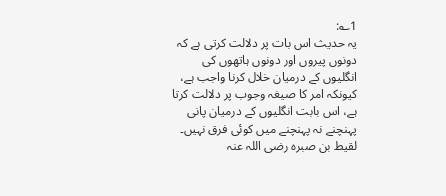1؎:
یہ حدیث اس بات پر دلالت کرتی ہے کہ دونوں پیروں اور دونوں ہاتھوں کی انگلیوں کے درمیان خلال کرنا واجب ہے، کیونکہ امر کا صیغہ وجوب پر دلالت کرتا ہے، اس بابت انگلیوں کے درمیان پانی پہنچنے نہ پہنچنے میں کوئی فرق نہیں۔
لقیط بن صبرہ رضی اللہ عنہ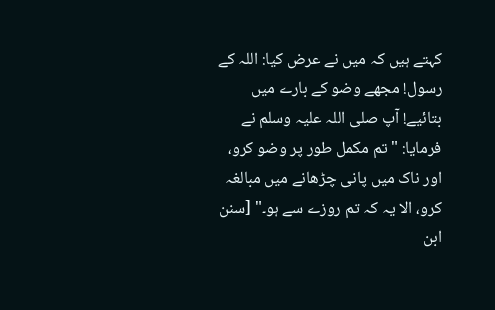کہتے ہیں کہ میں نے عرض کیا: اللہ کے رسول! مجھے وضو کے بارے میں بتائیے! آپ صلی اللہ علیہ وسلم نے فرمایا: " تم مکمل طور پر وضو کرو، اور ناک میں پانی چڑھانے میں مبالغہ کرو، الا یہ کہ تم روزے سے ہو۔" [سنن ابن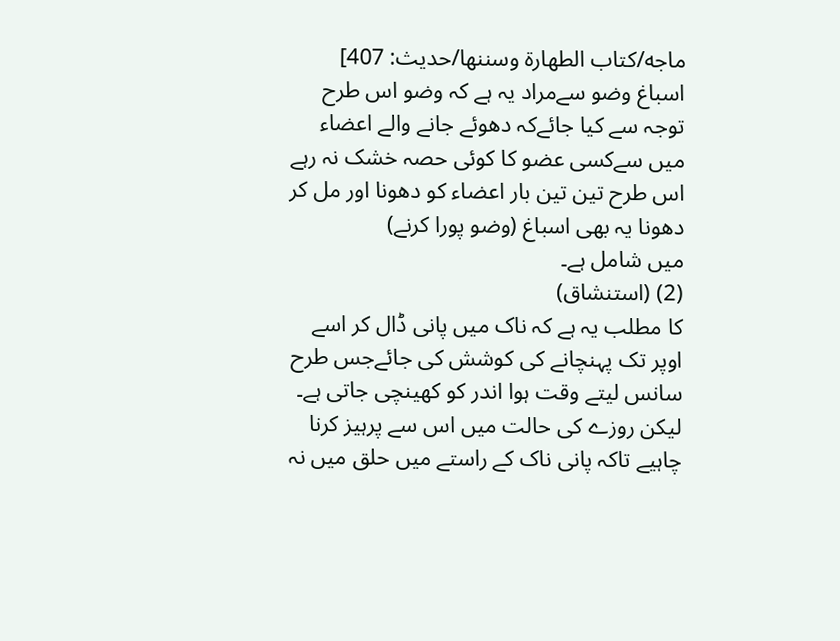ماجه/كتاب الطهارة وسننها/حدیث: 407]
اسباغ وضو سےمراد یہ ہے کہ وضو اس طرح توجہ سے کیا جائےکہ دھوئے جانے والے اعضاء میں سےکسی عضو کا کوئی حصہ خشک نہ رہے اس طرح تین تین بار اعضاء کو دھونا اور مل کر دھونا یہ بھی اسباغ (وضو پورا کرنے)
میں شامل ہے۔
(2) (استنشاق)
كا مطلب یہ ہے کہ ناک میں پانی ڈال کر اسے اوپر تک پہنچانے کی کوشش کی جائےجس طرح سانس لیتے وقت ہوا اندر کو کھینچی جاتی ہے۔
لیکن روزے کی حالت میں اس سے پرہیز کرنا چاہیے تاکہ پانی ناک کے راستے میں حلق میں نہ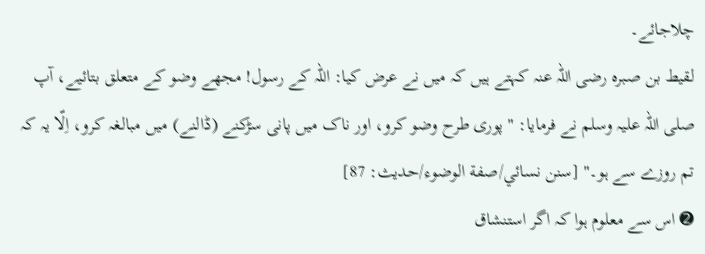چلاجائے۔
لقیط بن صبرہ رضی اللہ عنہ کہتے ہیں کہ میں نے عرض کیا: اللہ کے رسول! مجھے وضو کے متعلق بتائیے، آپ صلی اللہ علیہ وسلم نے فرمایا: " پوری طرح وضو کرو، اور ناک میں پانی سڑکنے (ڈالنے) میں مبالغہ کرو، اِلّا یہ کہ تم روزے سے ہو۔" [سنن نسائي/صفة الوضوء/حدیث: 87]
➋ اس سے معلوم ہوا کہ اگر استنشاق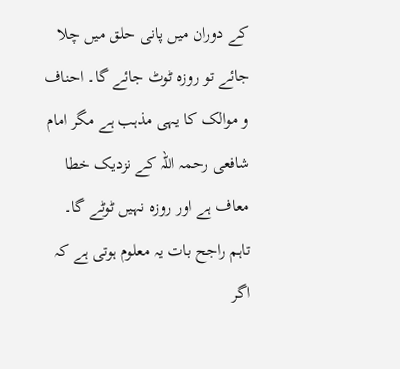کے دوران میں پانی حلق میں چلا جائے تو روزہ ٹوٹ جائے گا۔ احناف و موالک کا یہی مذہب ہے مگر امام شافعی رحمہ اللہ کے نزدیک خطا معاف ہے اور روزہ نہیں ٹوٹے گا۔ تاہم راجح بات یہ معلوم ہوتی ہے کہ اگر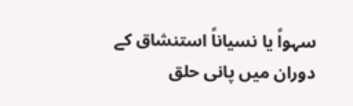سہواً یا نسیاناً استنشاق کے دوران میں پانی حلق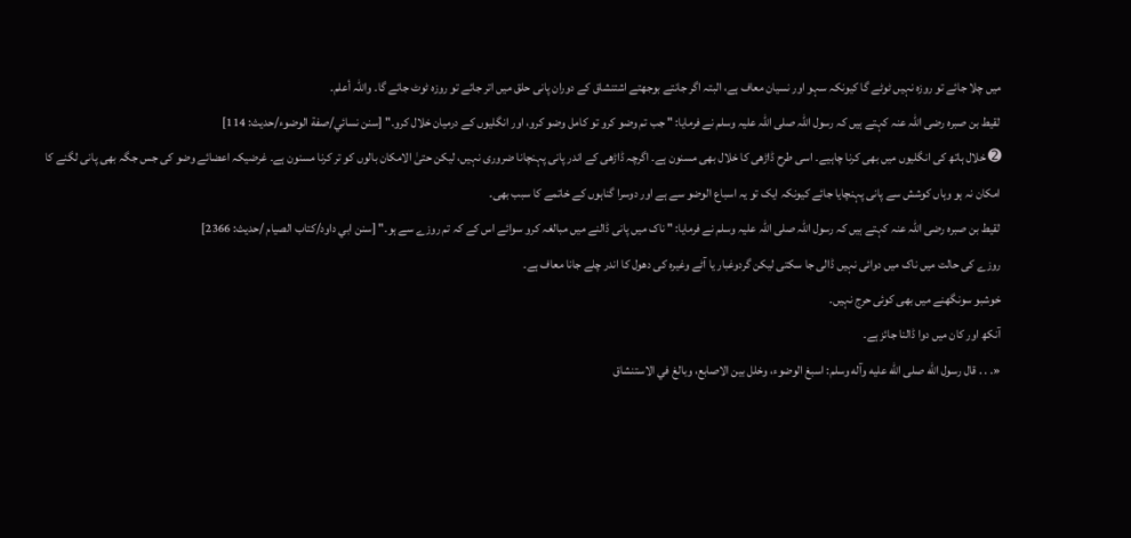میں چلا جائے تو روزہ نہیں ٹوٹے گا کیونکہ سہو اور نسیان معاف ہے، البتہ اگر جانتے بوجھتے اشتنشاق کے دوران پانی حلق میں اتر جائے تو روزہ ٹوٹ جائے گا۔ واللہ أعلم۔
لقیط بن صبرہ رضی اللہ عنہ کہتے ہیں کہ رسول اللہ صلی اللہ علیہ وسلم نے فرمایا: " جب تم وضو کرو تو کامل وضو کرو، اور انگلیوں کے درمیان خلال کرو۔" [سنن نسائي/صفة الوضوء/حدیث: 114]
➋ خلال ہاتھ کی انگلیوں میں بھی کرنا چاہیے۔ اسی طرح ڈاڑھی کا خلال بھی مسنون ہے۔ اگرچہ ڈاڑھی کے اندر پانی پہنچانا ضروری نہیں، لیکن حتیٰ الامکان بالوں کو تر کرنا مسنون ہے۔ غرضیکہ اعضائے وضو کی جس جگہ بھی پانی لگنے کا امکان نہ ہو وہاں کوشش سے پانی پہنچایا جائے کیونکہ ایک تو یہ اسباع الوضو سے ہے اور دوسرا گناہوں کے خاتمے کا سبب بھی۔
لقیط بن صبرہ رضی اللہ عنہ کہتے ہیں کہ رسول اللہ صلی اللہ علیہ وسلم نے فرمایا: " ناک میں پانی ڈالنے میں مبالغہ کرو سوائے اس کے کہ تم روزے سے ہو۔" [سنن ابي داود/كتاب الصيام /حدیث: 2366]
روزے کی حالت میں ناک میں دوائی نہیں ڈالی جا سکتی لیکن گردوغبار یا آٹے وغیرہ کی دھول کا اندر چلے جانا معاف ہے۔
خوشبو سونگھنے میں بھی کوئی حرج نہیں۔
آنکھ اور کان میں دوا ڈالنا جائز ہے۔
«. . . قال رسول الله صلى الله عليه وآله وسلم: اسبغ الوضوء، وخلل بين الاصابع، وبالغ في الاستنشاق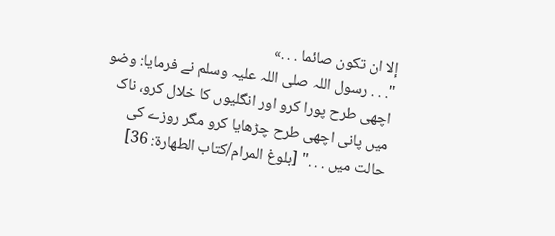إلا ان تكون صائما . . .»
". . . رسول اللہ صلی اللہ علیہ وسلم نے فرمایا: وضو اچھی طرح پورا کرو اور انگلیوں کا خلال کرو، ناک میں پانی اچھی طرح چڑھایا کرو مگر روزے کی حالت میں . . ." [بلوغ المرام/كتاب الطهارة: 36]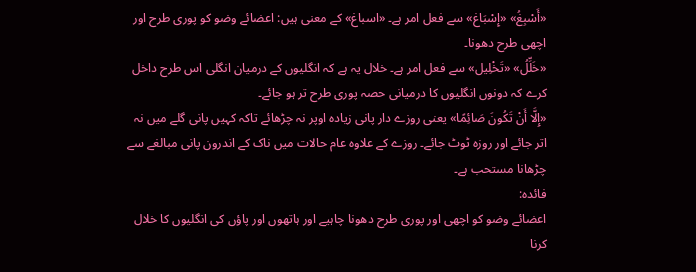«أَسْبِغُ» «إِسْبَاغ» سے فعل امر ہے۔ «اسباغ» کے معنی ہیں: اعضائے وضو کو پوری طرح اور اچھی طرح دھونا۔
«خَلِّلُ» «تَخْلِيل» سے فعل امر ہے۔ خلال یہ ہے کہ انگلیوں کے درمیان انگلی اس طرح داخل کرے کہ دونوں انگلیوں کا درمیانی حصہ پوری طرح تر ہو جائے۔
«إِلَّا أَنْ تَكُونَ صَائِمًا» یعنی روزے دار پانی زیادہ اوپر نہ چڑھائے تاکہ کہیں پانی گلے میں نہ اتر جائے اور روزہ ٹوٹ جائے۔ روزے کے علاوہ عام حالات میں ناک کے اندرون پانی مبالغے سے چڑھانا مستحب ہے۔
فائدہ:
اعضائے وضو کو اچھی اور پوری طرح دھونا چاہیے اور ہاتھوں اور پاؤں کی انگلیوں کا خلال کرنا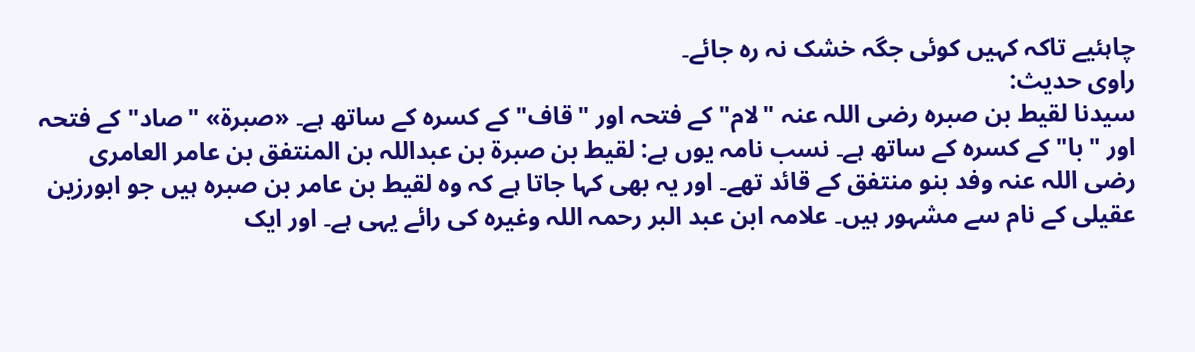چاہئیے تاکہ کہیں کوئی جگہ خشک نہ رہ جائے۔
راوی حدیث:
سیدنا لقیط بن صبرہ رضی اللہ عنہ "لام" کے فتحہ اور "قاف" کے کسرہ کے ساتھ ہے۔ «صبرة» "صاد" کے فتحہ اور "با" کے کسرہ کے ساتھ ہے۔ نسب نامہ یوں ہے: لقیط بن صبرۃ بن عبداللہ بن المنتفق بن عامر العامری رضی اللہ عنہ وفد بنو منتفق کے قائد تھے۔ اور یہ بھی کہا جاتا ہے کہ وہ لقیط بن عامر بن صبرہ ہیں جو ابورزین عقیلی کے نام سے مشہور ہیں۔ علامہ ابن عبد البر رحمہ اللہ وغیرہ کی رائے یہی ہے۔ اور ایک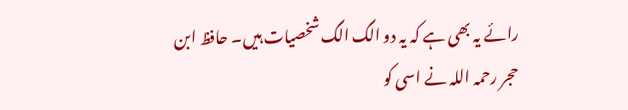رائے یہ بھی ہے کہ یہ دو الگ الگ شخصیات ہیں۔ حافظ ابن حجر رحمہ اللہ نے اسی کو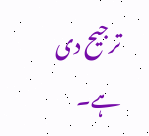ترجیح دی ہے۔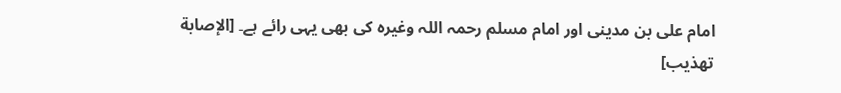امام علی بن مدینی اور امام مسلم رحمہ اللہ وغیرہ کی بھی یہی رائے ہے۔ [الإصابة تهذيب]